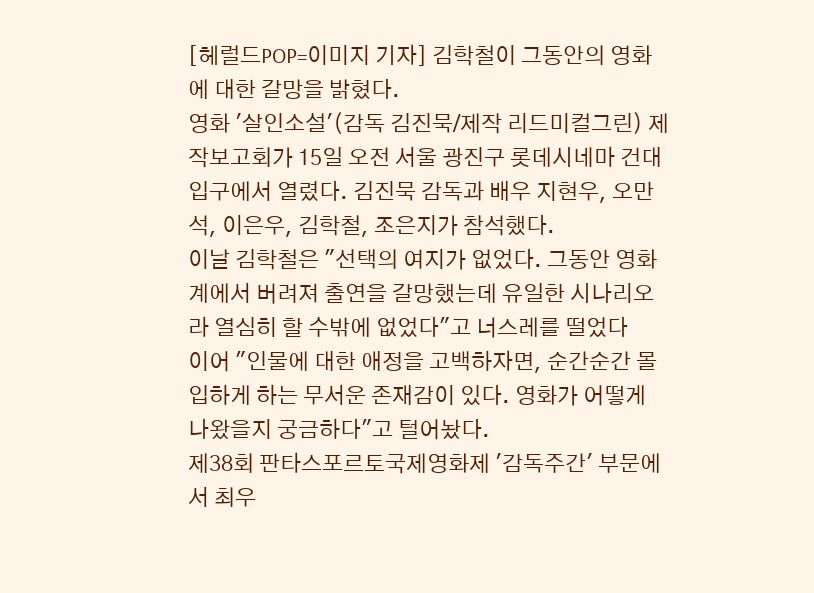[헤럴드POP=이미지 기자] 김학철이 그동안의 영화에 대한 갈망을 밝혔다.
영화 '살인소설'(감독 김진묵/제작 리드미컬그린) 제작보고회가 15일 오전 서울 광진구 롯데시네마 건대입구에서 열렸다. 김진묵 감독과 배우 지현우, 오만석, 이은우, 김학철, 조은지가 참석했다.
이날 김학철은 "선택의 여지가 없었다. 그동안 영화계에서 버려져 출연을 갈망했는데 유일한 시나리오라 열심히 할 수밖에 없었다"고 너스레를 떨었다
이어 "인물에 대한 애정을 고백하자면, 순간순간 몰입하게 하는 무서운 존재감이 있다. 영화가 어떻게 나왔을지 궁금하다"고 털어놨다.
제38회 판타스포르토국제영화제 '감독주간' 부문에서 최우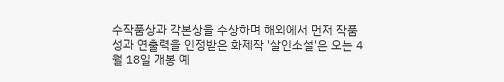수작품상과 각본상을 수상하며 해외에서 먼저 작품성과 연출력을 인정받은 화제작 '살인소설'은 오는 4월 18일 개봉 예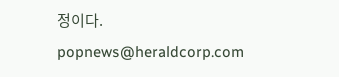정이다.
popnews@heraldcorp.com